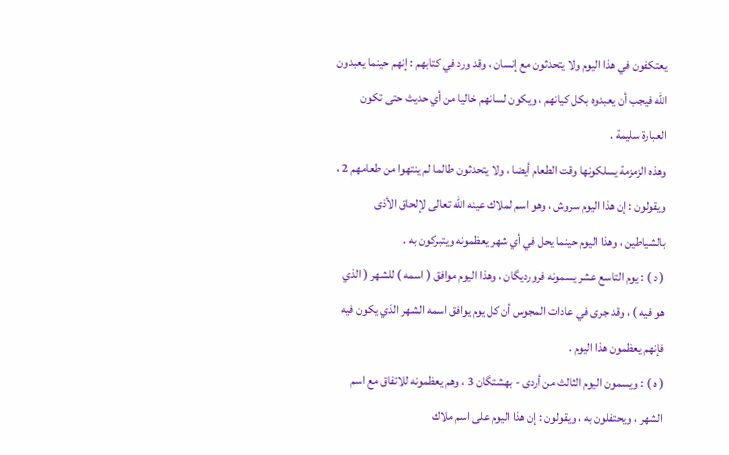يعتكفون في هذا اليوم ولا يتحدثون مع إنسان ، وقد ورد في كتابهم : إنهم حينما يعبدون الله فيجب أن يعبدوه بكل كيانهم ، ويكون لسانهم خاليا من أي حديث حتى تكون العبارة سليمة .
وهذه الزمزمة يسلكونها وقت الطعام أيضا ، ولا يتحدثون طالما لم ينتهوا من طعامهم 2 ، ويقولون : إن هذا اليوم سروش ، وهو اسم لملاك عينه الله تعالى لإلحاق الأذى بالشياطين ، وهذا اليوم حينما يحل في أي شهر يعظمونه ويتبركون به .
( د ) : يوم التاسع عشر يسمونه فرورديگان ، وهذا اليوم موافق ( اسمه ) للشهر ( الذي هو فيه ) ، وقد جرى في عادات المجوس أن كل يوم يوافق اسمه الشهر الذي يكون فيه فإنهم يعظمون هذا اليوم .
( ه ) : ويسمون اليوم الثالث من أردى - بهشتگان 3 ، وهم يعظمونه للاتفاق مع اسم الشهر ، ويحتفلون به ، ويقولون : إن هذا اليوم على اسم ملاك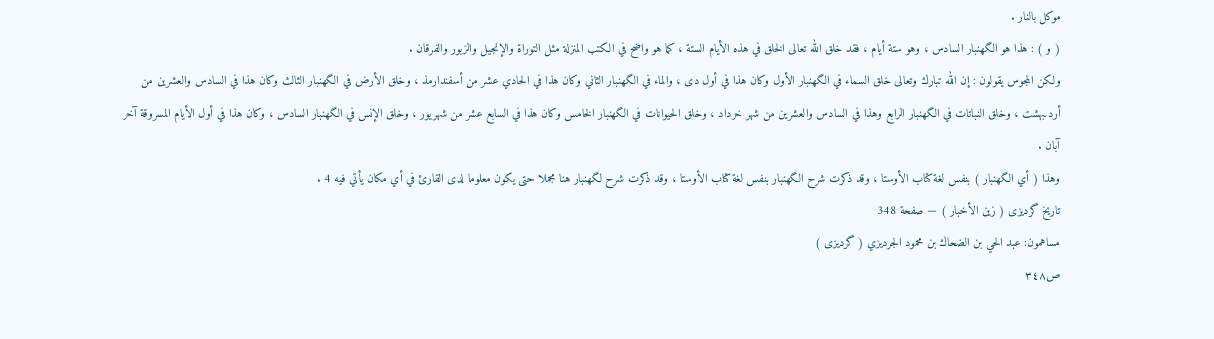موكل بالنار .
( و ) : هذا هو الگهنبار السادس ، وهو ستة أيام ، فقد خلق الله تعالى الخلق في هذه الأيام الستة ، كما هو واضح في الكتب المنزلة مثل التوراة والإنجيل والزبور والفرقان .
ولكن المجوس يقولون : إن الله تبارك وتعالى خلق السماء في الگهنبار الأول وكان هذا في أول دى ، والماء في الگهنبار الثاني وكان هذا في الحادي عشر من أسفندارمذ ، وخلق الأرض في الگهنبار الثالث وكان هذا في السادس والعشرين من أردىبهشت ، وخلق النباتات في الگهنبار الرابع وهذا في السادس والعشرين من شهر خرداد ، وخلق الحيوانات في الگهنبار الخامس وكان هذا في السابع عشر من شهريور ، وخلق الإنس في الگهنبار السادس ، وكان هذا في أول الأيام المسروقة آخر آبان .
وهذا ( أي الگهنبار ) بنفس لغة كتاب الأوستا ، وقد ذكرت شرح الگهنبار بنفس لغة كتاب الأوستا ، وقد ذكرت شرح لگهنبار هنا مجملا حتى يكون معلوما لدى القارئ في أي مكان يأتي فيه 4 .
تاريخ گرديزى ( زين الأخبار ) — صفحة 348
مساهمون: عبد الحي بن الضحاك بن محمود الجرديزي ( گرديزى )
ص٣٤٨